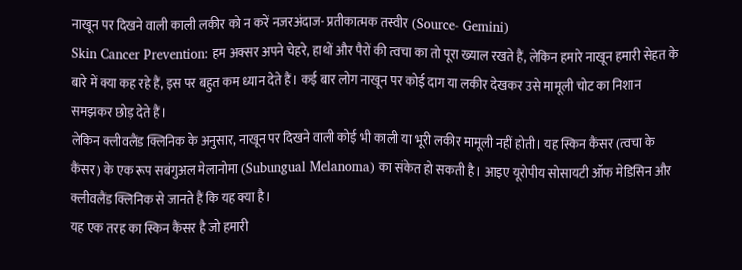नाखून पर दिखने वाली काली लकीर को न करें नजरअंदाज- प्रतीकात्मक तस्वीर (Source- Gemini)
Skin Cancer Prevention: हम अक्सर अपने चेहरे, हाथों और पैरों की त्वचा का तो पूरा ख्याल रखते हैं, लेकिन हमारे नाखून हमारी सेहत के बारे में क्या कह रहे हैं, इस पर बहुत कम ध्यान देते हैं। कई बार लोग नाखून पर कोई दाग या लकीर देखकर उसे मामूली चोट का निशान समझकर छोड़ देते हैं।
लेकिन क्लीवलैंड क्लिनिक के अनुसार, नाखून पर दिखने वाली कोई भी काली या भूरी लकीर मामूली नहीं होती। यह स्किन कैंसर (त्वचा के कैंसर) के एक रूप सबंगुअल मेलानोमा (Subungual Melanoma) का संकेत हो सकती है। आइए यूरोपीय सोसायटी ऑफ मेडिसिन और क्लीवलैंड क्लिनिक से जानते हैं कि यह क्या है।
यह एक तरह का स्किन कैंसर है जो हमारी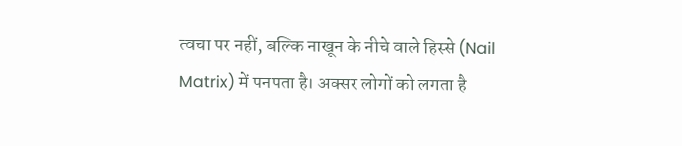त्वचा पर नहीं, बल्कि नाखून के नीचे वाले हिस्से (Nail Matrix) में पनपता है। अक्सर लोगों को लगता है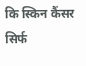कि स्किन कैंसर सिर्फ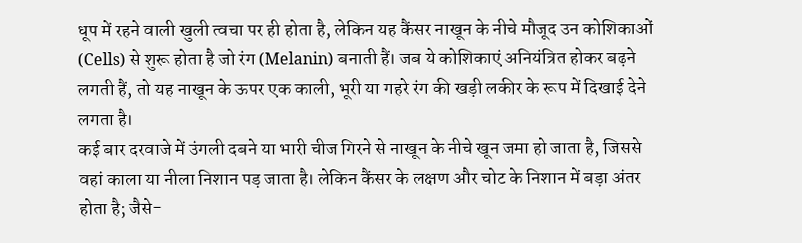धूप में रहने वाली खुली त्वचा पर ही होता है, लेकिन यह कैंसर नाखून के नीचे मौजूद उन कोशिकाओं (Cells) से शुरू होता है जो रंग (Melanin) बनाती हैं। जब ये कोशिकाएं अनियंत्रित होकर बढ़ने लगती हैं, तो यह नाखून के ऊपर एक काली, भूरी या गहरे रंग की खड़ी लकीर के रूप में दिखाई देने लगता है।
कई बार दरवाजे में उंगली दबने या भारी चीज गिरने से नाखून के नीचे खून जमा हो जाता है, जिससे वहां काला या नीला निशान पड़ जाता है। लेकिन कैंसर के लक्षण और चोट के निशान में बड़ा अंतर होता है; जैसे-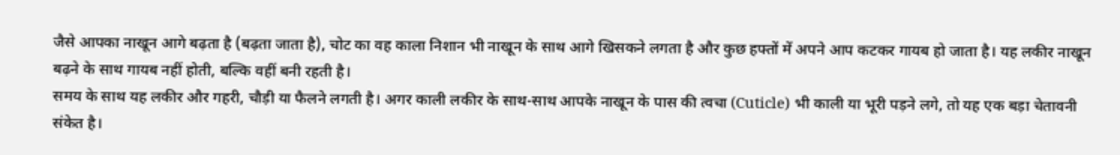जैसे आपका नाखून आगे बढ़ता है (बढ़ता जाता है), चोट का वह काला निशान भी नाखून के साथ आगे खिसकने लगता है और कुछ हफ्तों में अपने आप कटकर गायब हो जाता है। यह लकीर नाखून बढ़ने के साथ गायब नहीं होती, बल्कि वहीं बनी रहती है।
समय के साथ यह लकीर और गहरी, चौड़ी या फैलने लगती है। अगर काली लकीर के साथ-साथ आपके नाखून के पास की त्वचा (Cuticle) भी काली या भूरी पड़ने लगे, तो यह एक बड़ा चेतावनी संकेत है।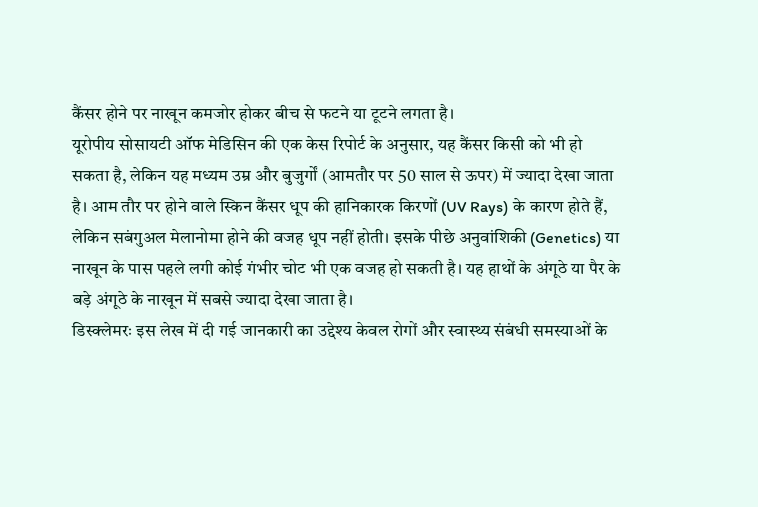कैंसर होने पर नाखून कमजोर होकर बीच से फटने या टूटने लगता है।
यूरोपीय सोसायटी ऑफ मेडिसिन की एक केस रिपोर्ट के अनुसार, यह कैंसर किसी को भी हो सकता है, लेकिन यह मध्यम उम्र और बुजुर्गों (आमतौर पर 50 साल से ऊपर) में ज्यादा देखा जाता है। आम तौर पर होने वाले स्किन कैंसर धूप की हानिकारक किरणों (UV Rays) के कारण होते हैं, लेकिन सबंगुअल मेलानोमा होने की वजह धूप नहीं होती। इसके पीछे अनुवांशिकी (Genetics) या नाखून के पास पहले लगी कोई गंभीर चोट भी एक वजह हो सकती है। यह हाथों के अंगूठे या पैर के बड़े अंगूठे के नाखून में सबसे ज्यादा देखा जाता है।
डिस्क्लेमरः इस लेख में दी गई जानकारी का उद्देश्य केवल रोगों और स्वास्थ्य संबंधी समस्याओं के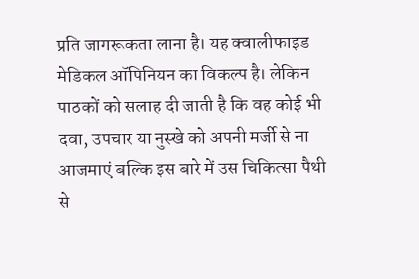प्रति जागरूकता लाना है। यह क्वालीफाइड मेडिकल ऑपिनियन का विकल्प है। लेकिन पाठकों को सलाह दी जाती है कि वह कोई भी दवा, उपचार या नुस्खे को अपनी मर्जी से ना आजमाएं बल्कि इस बारे में उस चिकित्सा पैथी से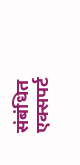संबंधित एक्सपर्ट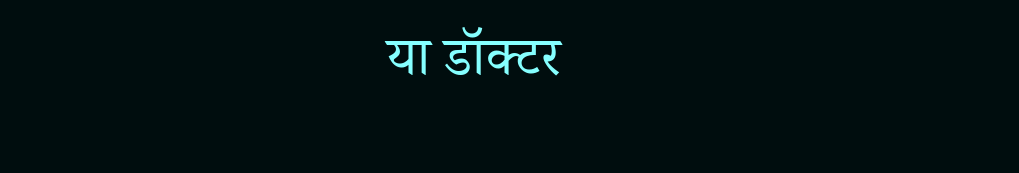या डॉक्टर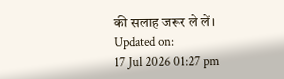की सलाह जरूर ले लें।
Updated on:
17 Jul 2026 01:27 pm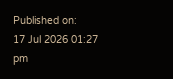Published on:
17 Jul 2026 01:27 pm